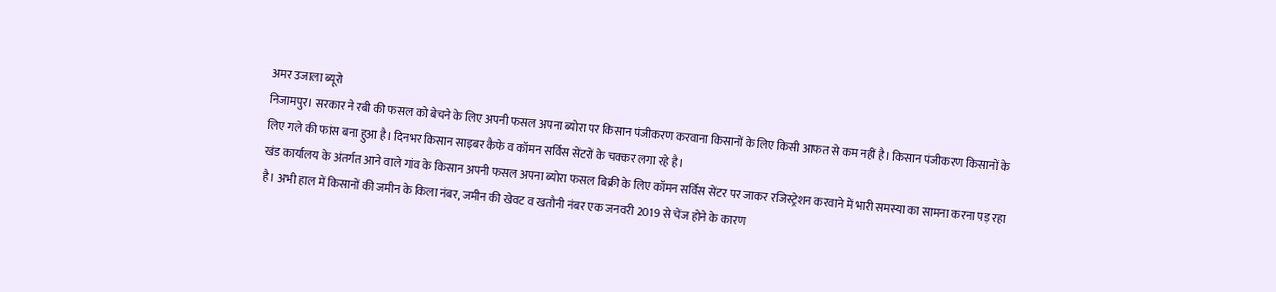अमर उजाला ब्यूरो
निजामपुर। सरकार ने रबी की फसल को बेचने के लिए अपनी फसल अपना ब्योरा पर किसान पंजीकरण करवाना किसानों के लिए किसी आफत से कम नहीं है। किसान पंजीकरण किसानों के लिए गले की फांस बना हुआ है। दिनभर किसान साइबर कैफे व कॉमन सर्विस सेंटरों के चक्कर लगा रहे है।
खंड कार्यालय के अंतर्गत आने वाले गांव के किसान अपनी फसल अपना ब्योरा फसल बिक्री के लिए कॉमन सर्विस सेंटर पर जाकर रजिस्ट्रेशन करवाने में भारी समस्या का सामना करना पड़ रहा है। अभी हाल में किसानों की जमीन के किला नंबर, जमीन की खेवट व खतौनी नंबर एक जनवरी 2019 से चेंज होने के कारण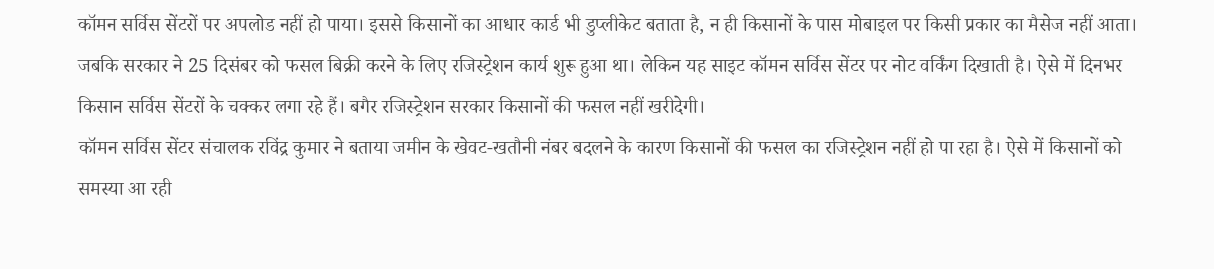कॉमन सर्विस सेंटरों पर अपलोड नहीं हो पाया। इससे किसानों का आधार कार्ड भी डुप्लीकेट बताता है, न ही किसानों के पास मोबाइल पर किसी प्रकार का मैसेज नहीं आता। जबकि सरकार ने 25 दिसंबर को फसल बिक्री करने के लिए रजिस्ट्रेशन कार्य शुरू हुआ था। लेकिन यह साइट कॉमन सर्विस सेंटर पर नोट वर्किंग दिखाती है। ऐसे में दिनभर किसान सर्विस सेंटरों के चक्कर लगा रहे हैं। बगैर रजिस्ट्रेशन सरकार किसानों की फसल नहीं खरीदेगी।
कॉमन सर्विस सेंटर संचालक रविंद्र कुमार ने बताया जमीन के खेवट-खतौनी नंबर बदलने के कारण किसानों की फसल का रजिस्ट्रेशन नहीं हो पा रहा है। ऐसे में किसानों को समस्या आ रही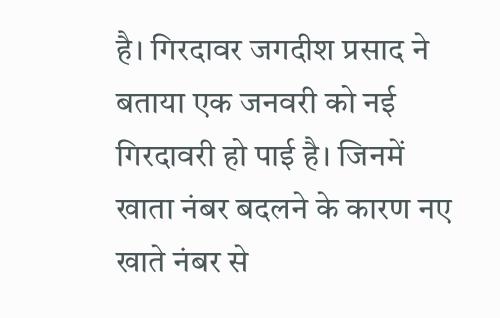है। गिरदावर जगदीश प्रसाद ने बताया एक जनवरी को नई गिरदावरी हो पाई है। जिनमें खाता नंबर बदलने के कारण नए खाते नंबर से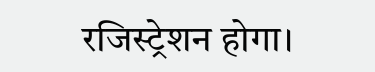रजिस्ट्रेशन होगा।